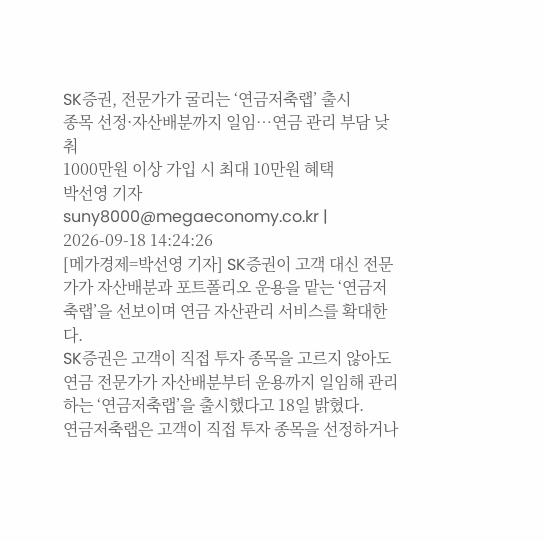SK증권, 전문가가 굴리는 ‘연금저축랩’ 출시
종목 선정·자산배분까지 일임…연금 관리 부담 낮춰
1000만원 이상 가입 시 최대 10만원 혜택
박선영 기자
suny8000@megaeconomy.co.kr | 2026-09-18 14:24:26
[메가경제=박선영 기자] SK증권이 고객 대신 전문가가 자산배분과 포트폴리오 운용을 맡는 ‘연금저축랩’을 선보이며 연금 자산관리 서비스를 확대한다.
SK증권은 고객이 직접 투자 종목을 고르지 않아도 연금 전문가가 자산배분부터 운용까지 일임해 관리하는 ‘연금저축랩’을 출시했다고 18일 밝혔다.
연금저축랩은 고객이 직접 투자 종목을 선정하거나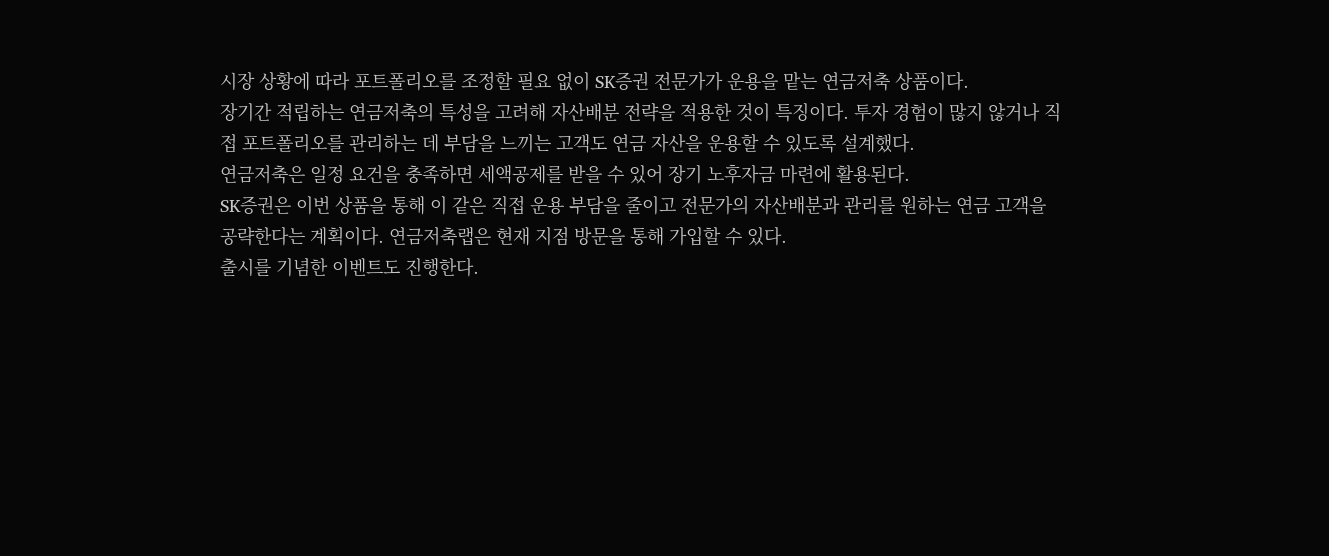시장 상황에 따라 포트폴리오를 조정할 필요 없이 SK증권 전문가가 운용을 맡는 연금저축 상품이다.
장기간 적립하는 연금저축의 특성을 고려해 자산배분 전략을 적용한 것이 특징이다. 투자 경험이 많지 않거나 직접 포트폴리오를 관리하는 데 부담을 느끼는 고객도 연금 자산을 운용할 수 있도록 설계했다.
연금저축은 일정 요건을 충족하면 세액공제를 받을 수 있어 장기 노후자금 마련에 활용된다.
SK증권은 이번 상품을 통해 이 같은 직접 운용 부담을 줄이고 전문가의 자산배분과 관리를 원하는 연금 고객을 공략한다는 계획이다. 연금저축랩은 현재 지점 방문을 통해 가입할 수 있다.
출시를 기념한 이벤트도 진행한다.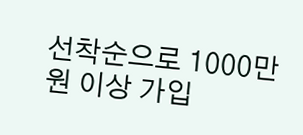선착순으로 1000만원 이상 가입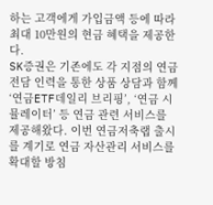하는 고객에게 가입금액 등에 따라 최대 10만원의 현금 혜택을 제공한다.
SK증권은 기존에도 각 지점의 연금 전담 인력을 통한 상품 상담과 함께 ‘연금ETF데일리 브리핑’, ‘연금 시뮬레이터’ 등 연금 관련 서비스를 제공해왔다. 이번 연금저축랩 출시를 계기로 연금 자산관리 서비스를 확대할 방침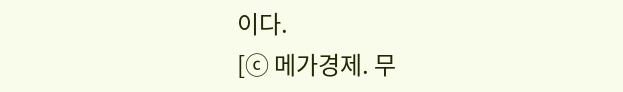이다.
[ⓒ 메가경제. 무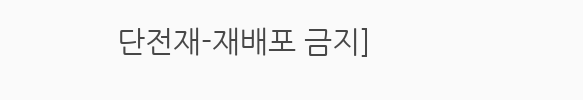단전재-재배포 금지]